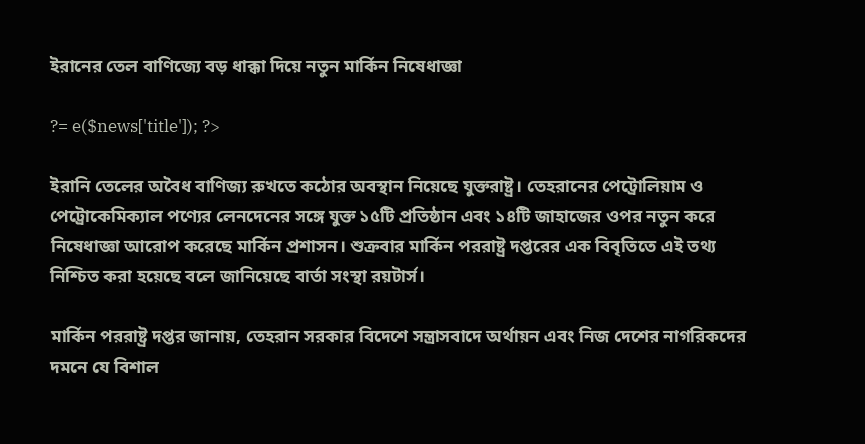ইরানের তেল বাণিজ্যে বড় ধাক্কা দিয়ে নতুন মার্কিন নিষেধাজ্ঞা

?= e($news['title']); ?>

ইরানি তেলের অবৈধ বাণিজ্য রুখতে কঠোর অবস্থান নিয়েছে যুক্তরাষ্ট্র। তেহরানের পেট্রোলিয়াম ও পেট্রোকেমিক্যাল পণ্যের লেনদেনের সঙ্গে যুক্ত ১৫টি প্রতিষ্ঠান এবং ১৪টি জাহাজের ওপর নতুন করে নিষেধাজ্ঞা আরোপ করেছে মার্কিন প্রশাসন। শুক্রবার মার্কিন পররাষ্ট্র দপ্তরের এক বিবৃতিতে এই তথ্য নিশ্চিত করা হয়েছে বলে জানিয়েছে বার্তা সংস্থা রয়টার্স।

মার্কিন পররাষ্ট্র দপ্তর জানায়, তেহরান সরকার বিদেশে সন্ত্রাসবাদে অর্থায়ন এবং নিজ দেশের নাগরিকদের দমনে যে বিশাল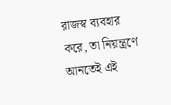রাজস্ব ব্যবহার করে, তা নিয়ন্ত্রণে আনতেই এই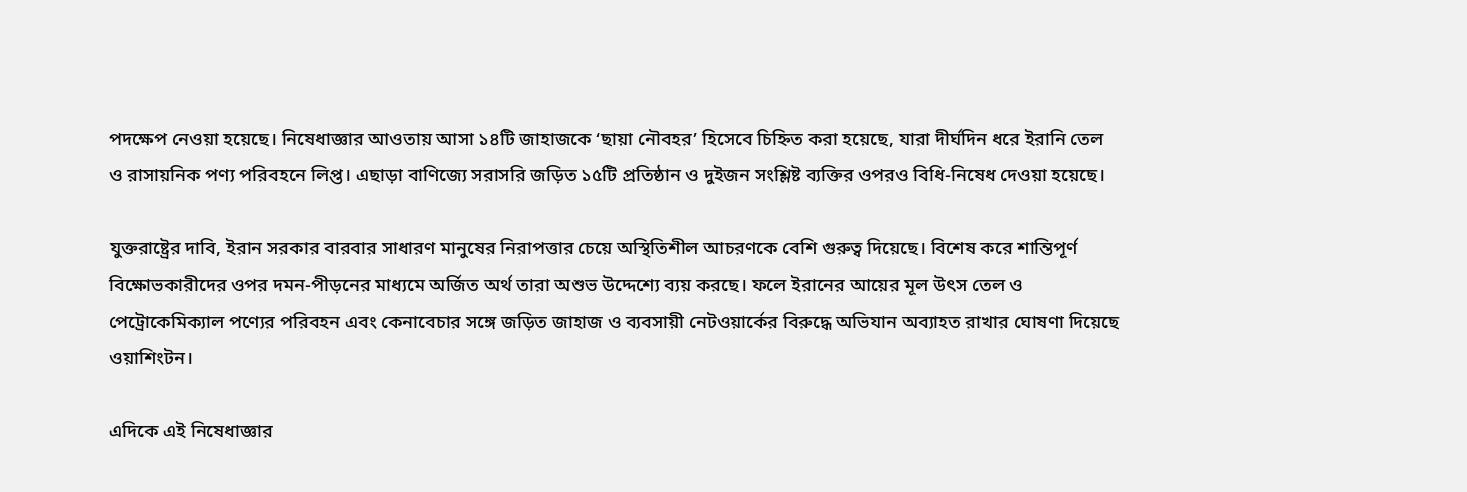পদক্ষেপ নেওয়া হয়েছে। নিষেধাজ্ঞার আওতায় আসা ১৪টি জাহাজকে ‘ছায়া নৌবহর’ হিসেবে চিহ্নিত করা হয়েছে, যারা দীর্ঘদিন ধরে ইরানি তেল ও রাসায়নিক পণ্য পরিবহনে লিপ্ত। এছাড়া বাণিজ্যে সরাসরি জড়িত ১৫টি প্রতিষ্ঠান ও দুইজন সংশ্লিষ্ট ব্যক্তির ওপরও বিধি-নিষেধ দেওয়া হয়েছে।

যুক্তরাষ্ট্রের দাবি, ইরান সরকার বারবার সাধারণ মানুষের নিরাপত্তার চেয়ে অস্থিতিশীল আচরণকে বেশি গুরুত্ব দিয়েছে। বিশেষ করে শান্তিপূর্ণ বিক্ষোভকারীদের ওপর দমন-পীড়নের মাধ্যমে অর্জিত অর্থ তারা অশুভ উদ্দেশ্যে ব্যয় করছে। ফলে ইরানের আয়ের মূল উৎস তেল ও পেট্রোকেমিক্যাল পণ্যের পরিবহন এবং কেনাবেচার সঙ্গে জড়িত জাহাজ ও ব্যবসায়ী নেটওয়ার্কের বিরুদ্ধে অভিযান অব্যাহত রাখার ঘোষণা দিয়েছে ওয়াশিংটন।

এদিকে এই নিষেধাজ্ঞার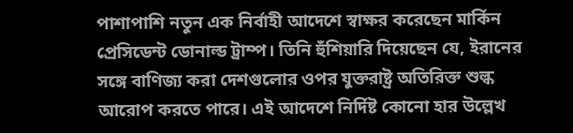পাশাপাশি নতুন এক নির্বাহী আদেশে স্বাক্ষর করেছেন মার্কিন প্রেসিডেন্ট ডোনাল্ড ট্রাম্প। তিনি হুঁশিয়ারি দিয়েছেন যে, ইরানের সঙ্গে বাণিজ্য করা দেশগুলোর ওপর যুক্তরাষ্ট্র অতিরিক্ত শুল্ক আরোপ করতে পারে। এই আদেশে নির্দিষ্ট কোনো হার উল্লেখ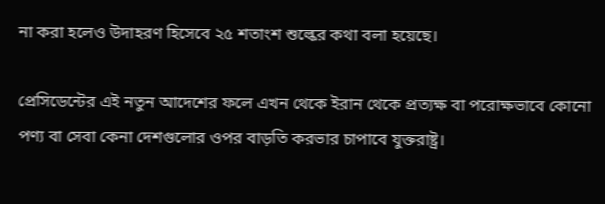না করা হলেও উদাহরণ হিসেবে ২৫ শতাংশ শুল্কের কথা বলা হয়েছে।

প্রেসিডেন্টের এই নতুন আদেশের ফলে এখন থেকে ইরান থেকে প্রত্যক্ষ বা পরোক্ষভাবে কোনো পণ্য বা সেবা কেনা দেশগুলোর ওপর বাড়তি করভার চাপাবে যুক্তরাষ্ট্র।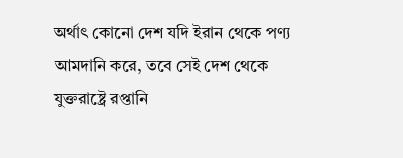অর্থাৎ কোনো দেশ যদি ইরান থেকে পণ্য আমদানি করে, তবে সেই দেশ থেকে যুক্তরাষ্ট্রে রপ্তানি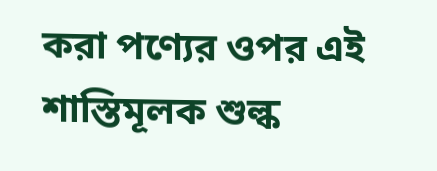করা পণ্যের ওপর এই শাস্তিমূলক শুল্ক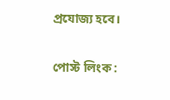প্রযোজ্য হবে।

পোস্ট লিংক :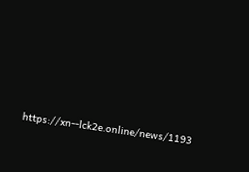https://xn--lck2e.online/news/1193